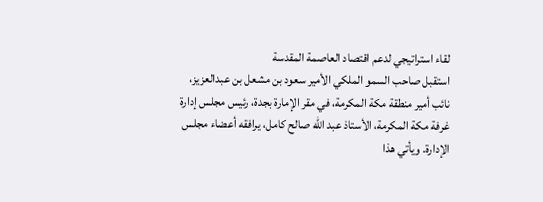لقاء استراتيجي لدعم اقتصاد العاصمة المقدسة
استقبل صاحب السمو الملكي الأمير سعود بن مشعل بن عبدالعزيز، نائب أمير منطقة مكة المكرمة، في مقر الإمارة بجدة، رئيس مجلس إدارة غرفة مكة المكرمة، الأستاذ عبد الله صالح كامل، يرافقه أعضاء مجلس الإدارة. ويأتي هذا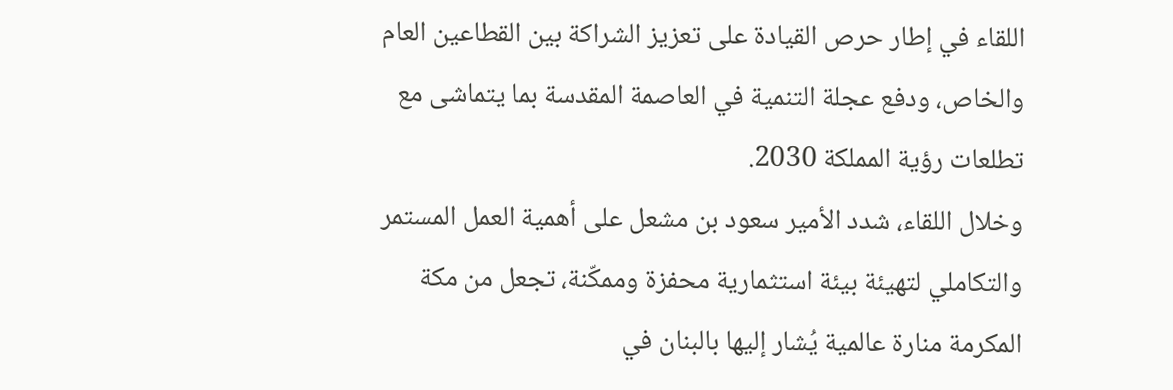اللقاء في إطار حرص القيادة على تعزيز الشراكة بين القطاعين العام والخاص، ودفع عجلة التنمية في العاصمة المقدسة بما يتماشى مع تطلعات رؤية المملكة 2030.
وخلال اللقاء، شدد الأمير سعود بن مشعل على أهمية العمل المستمر والتكاملي لتهيئة بيئة استثمارية محفزة وممكّنة، تجعل من مكة المكرمة منارة عالمية يُشار إليها بالبنان في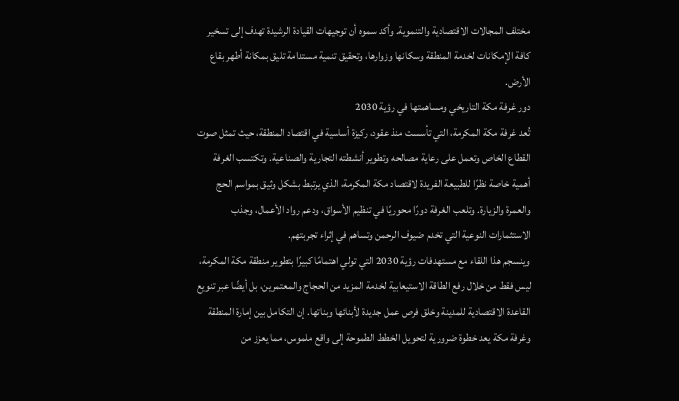مختلف المجالات الاقتصادية والتنموية. وأكد سموه أن توجيهات القيادة الرشيدة تهدف إلى تسخير كافة الإمكانات لخدمة المنطقة وسكانها وزوارها، وتحقيق تنمية مستدامة تليق بمكانة أطهر بقاع الأرض.
دور غرفة مكة التاريخي ومساهمتها في رؤية 2030
تُعد غرفة مكة المكرمة، التي تأسست منذ عقود، ركيزة أساسية في اقتصاد المنطقة، حيث تمثل صوت القطاع الخاص وتعمل على رعاية مصالحه وتطوير أنشطته التجارية والصناعية. وتكتسب الغرفة أهمية خاصة نظرًا للطبيعة الفريدة لاقتصاد مكة المكرمة، الذي يرتبط بشكل وثيق بمواسم الحج والعمرة والزيارة. وتلعب الغرفة دورًا محوريًا في تنظيم الأسواق، ودعم رواد الأعمال، وجذب الاستثمارات النوعية التي تخدم ضيوف الرحمن وتساهم في إثراء تجربتهم.
وينسجم هذا اللقاء مع مستهدفات رؤية 2030 التي تولي اهتمامًا كبيرًا بتطوير منطقة مكة المكرمة، ليس فقط من خلال رفع الطاقة الاستيعابية لخدمة المزيد من الحجاج والمعتمرين، بل أيضًا عبر تنويع القاعدة الاقتصادية للمدينة وخلق فرص عمل جديدة لأبنائها وبناتها. إن التكامل بين إمارة المنطقة وغرفة مكة يعد خطوة ضرورية لتحويل الخطط الطموحة إلى واقع ملموس، مما يعزز من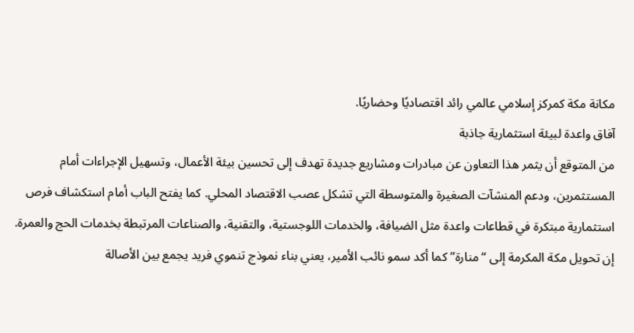مكانة مكة كمركز إسلامي عالمي رائد اقتصاديًا وحضاريًا.
آفاق واعدة لبيئة استثمارية جاذبة
من المتوقع أن يثمر هذا التعاون عن مبادرات ومشاريع جديدة تهدف إلى تحسين بيئة الأعمال، وتسهيل الإجراءات أمام المستثمرين، ودعم المنشآت الصغيرة والمتوسطة التي تشكل عصب الاقتصاد المحلي. كما يفتح الباب أمام استكشاف فرص استثمارية مبتكرة في قطاعات واعدة مثل الضيافة، والخدمات اللوجستية، والتقنية، والصناعات المرتبطة بخدمات الحج والعمرة. إن تحويل مكة المكرمة إلى “منارة” كما أكد سمو نائب الأمير، يعني بناء نموذج تنموي فريد يجمع بين الأصالة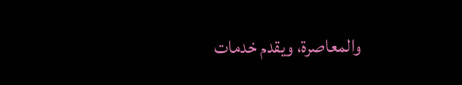والمعاصرة، ويقدم خدمات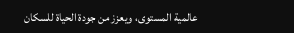عالمية المستوى، ويعزز من جودة الحياة للسكان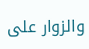والزوار على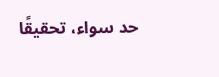حد سواء، تحقيقًا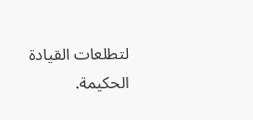لتطلعات القيادة الحكيمة.